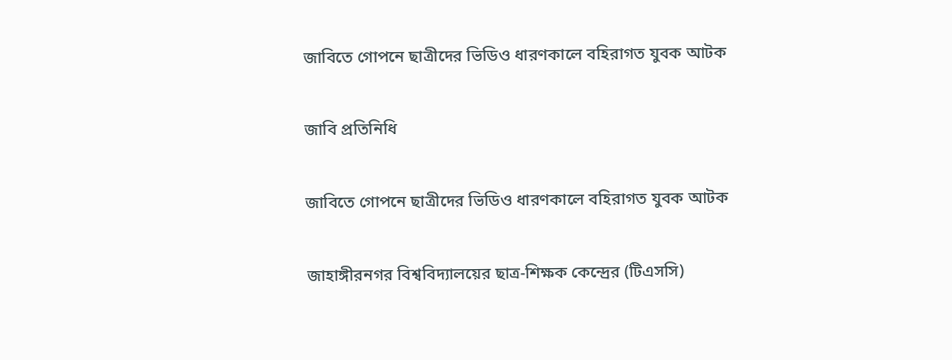জাবিতে গোপনে ছাত্রীদের ভিডিও ধারণকালে বহিরাগত যুবক আটক

জাবি প্রতিনিধি

জাবিতে গোপনে ছাত্রীদের ভিডিও ধারণকালে বহিরাগত যুবক আটক

জাহাঙ্গীরনগর বিশ্ববিদ্যালয়ের ছাত্র-শিক্ষক কেন্দ্রের (টিএসসি)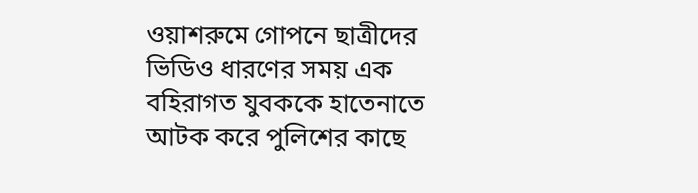ওয়াশরুমে গোপনে ছাত্রীদের ভিডিও ধারণের সময় এক বহিরাগত যুবককে হাতেনাতে আটক করে পুলিশের কাছে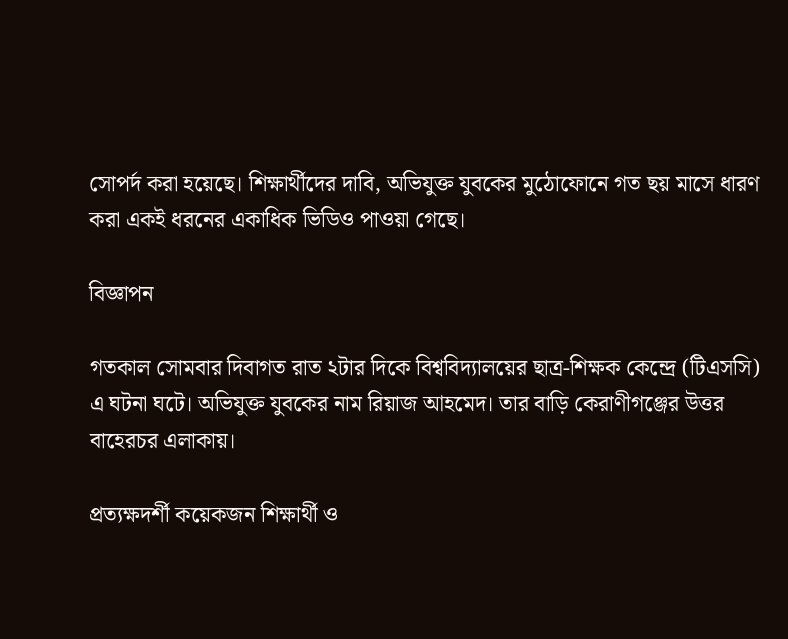সোপর্দ করা হয়েছে। শিক্ষার্থীদের দাবি, অভিযুক্ত যুবকের মুঠোফোনে গত ছয় মাসে ধারণ করা একই ধরনের একাধিক ভিডিও পাওয়া গেছে।

বিজ্ঞাপন

গতকাল সোমবার দিবাগত রাত ২টার দিকে বিশ্ববিদ্যালয়ের ছাত্র-শিক্ষক কেন্দ্রে (টিএসসি) এ ঘটনা ঘটে। অভিযুক্ত যুবকের নাম রিয়াজ আহমেদ। তার বাড়ি কেরাণীগঞ্জের উত্তর বাহেরচর এলাকায়।

প্রত্যক্ষদর্শী কয়েকজন শিক্ষার্থী ও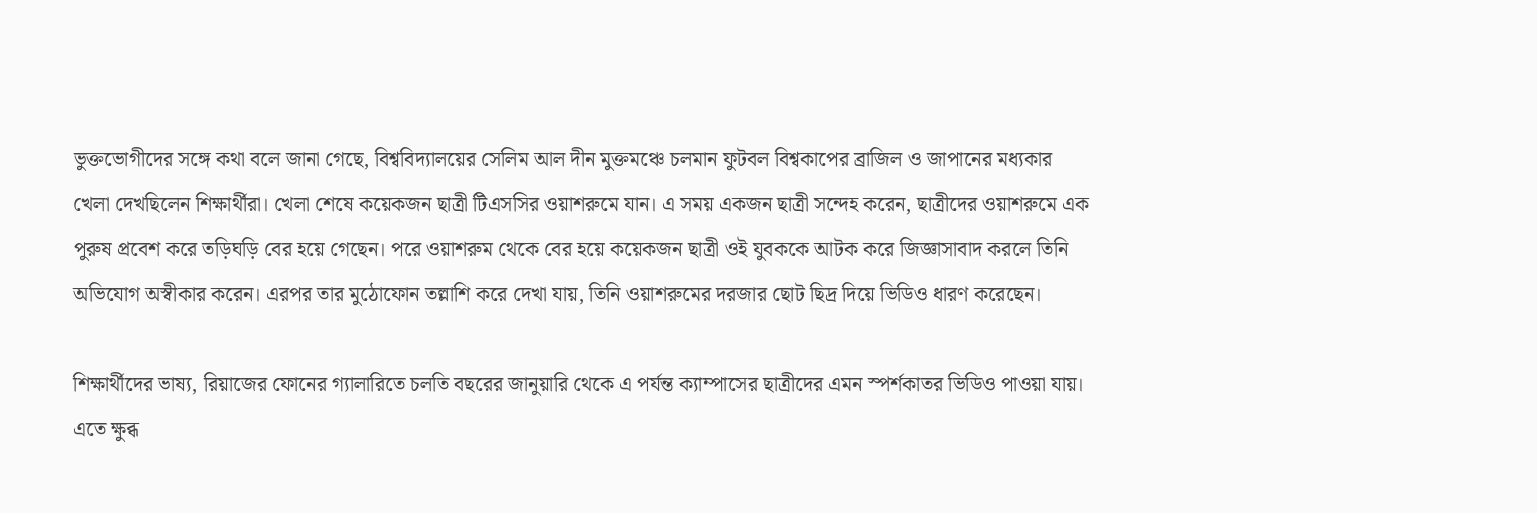ভুক্তভোগীদের সঙ্গে কথা বলে জানা গেছে, বিশ্ববিদ্যালয়ের সেলিম আল দীন মুক্তমঞ্চে চলমান ফুটবল বিশ্বকাপের ব্রাজিল ও জাপানের মধ্যকার খেলা দেখছিলেন শিক্ষার্থীরা। খেলা শেষে কয়েকজন ছাত্রী টিএসসির ওয়াশরুমে যান। এ সময় একজন ছাত্রী সন্দেহ করেন, ছাত্রীদের ওয়াশরুমে এক পুরুষ প্রবেশ করে তড়িঘড়ি বের হয়ে গেছেন। পরে ওয়াশরুম থেকে বের হয়ে কয়েকজন ছাত্রী ওই যুবককে আটক করে জিজ্ঞাসাবাদ করলে তিনি অভিযোগ অস্বীকার করেন। এরপর তার মুঠোফোন তল্লাশি করে দেখা যায়, তিনি ওয়াশরুমের দরজার ছোট ছিদ্র দিয়ে ভিডিও ধারণ করেছেন।

শিক্ষার্থীদের ভাষ্য, রিয়াজের ফোনের গ্যালারিতে চলতি বছরের জানুয়ারি থেকে এ পর্যন্ত ক্যাম্পাসের ছাত্রীদের এমন স্পর্শকাতর ভিডিও পাওয়া যায়। এতে ক্ষুব্ধ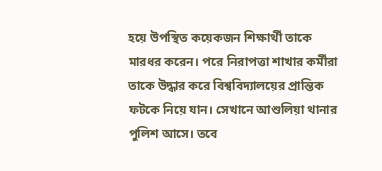হয়ে উপস্থিত কয়েকজন শিক্ষার্থী তাকে মারধর করেন। পরে নিরাপত্তা শাখার কর্মীরা তাকে উদ্ধার করে বিশ্ববিদ্যালয়ের প্রান্তিক ফটকে নিয়ে যান। সেখানে আশুলিয়া থানার পুলিশ আসে। তবে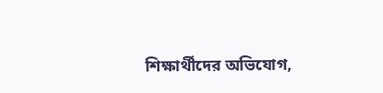শিক্ষার্থীদের অভিযোগ,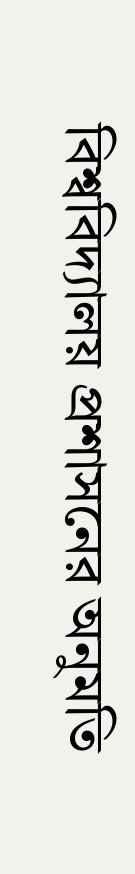বিশ্ববিদ্যালয় প্রশাসনের অনুমতি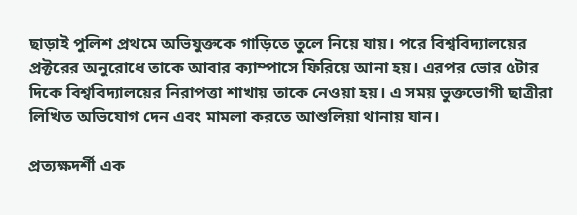ছাড়াই পুলিশ প্রথমে অভিযুক্তকে গাড়িতে তুলে নিয়ে যায়। পরে বিশ্ববিদ্যালয়ের প্রক্টরের অনুরোধে তাকে আবার ক্যাম্পাসে ফিরিয়ে আনা হয়। এরপর ভোর ৫টার দিকে বিশ্ববিদ্যালয়ের নিরাপত্তা শাখায় তাকে নেওয়া হয়। এ সময় ভুক্তভোগী ছাত্রীরা লিখিত অভিযোগ দেন এবং মামলা করতে আশুলিয়া থানায় যান।

প্রত্যক্ষদর্শী এক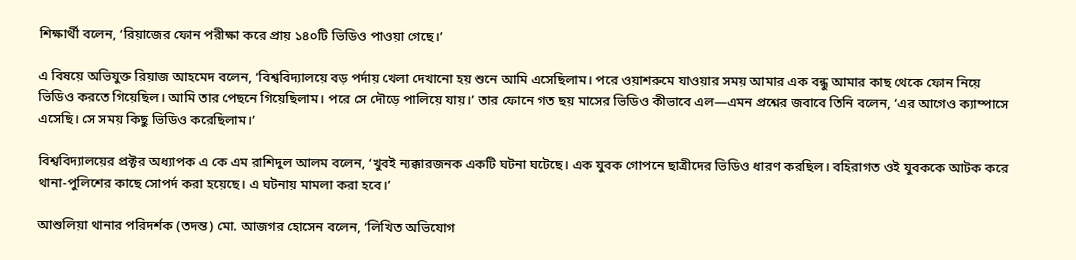শিক্ষার্থী বলেন, ‘রিয়াজের ফোন পরীক্ষা করে প্রায় ১৪০টি ভিডিও পাওয়া গেছে।’

এ বিষয়ে অভিযুক্ত রিয়াজ আহমেদ বলেন, ‘বিশ্ববিদ্যালয়ে বড় পর্দায় খেলা দেখানো হয় শুনে আমি এসেছিলাম। পরে ওয়াশরুমে যাওয়ার সময় আমার এক বন্ধু আমার কাছ থেকে ফোন নিয়ে ভিডিও করতে গিয়েছিল। আমি তার পেছনে গিয়েছিলাম। পরে সে দৌড়ে পালিয়ে যায়।’ তার ফোনে গত ছয় মাসের ভিডিও কীভাবে এল—এমন প্রশ্নের জবাবে তিনি বলেন, ‘এর আগেও ক্যাম্পাসে এসেছি। সে সময় কিছু ভিডিও করেছিলাম।’

বিশ্ববিদ্যালয়ের প্রক্টর অধ্যাপক এ কে এম রাশিদুল আলম বলেন, ‘খুবই ন্যক্কারজনক একটি ঘটনা ঘটেছে। এক যুবক গোপনে ছাত্রীদের ভিডিও ধারণ করছিল। বহিরাগত ওই যুবককে আটক করে থানা-পুলিশের কাছে সোপর্দ করা হয়েছে। এ ঘটনায় মামলা করা হবে।’

আশুলিয়া থানার পরিদর্শক (তদন্ত) মো. আজগর হোসেন বলেন, ‘লিখিত অভিযোগ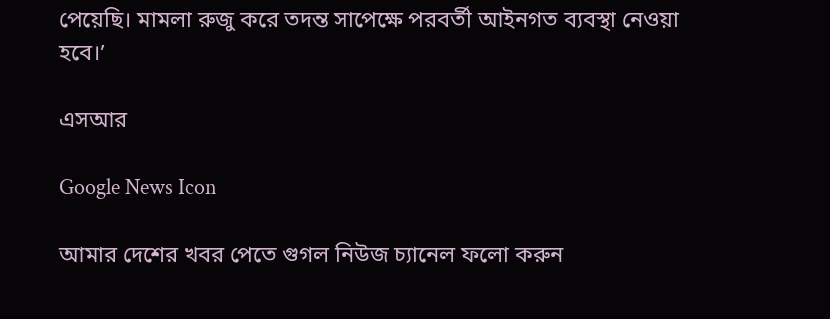পেয়েছি। মামলা রুজু করে তদন্ত সাপেক্ষে পরবর্তী আইনগত ব্যবস্থা নেওয়া হবে।’

এসআর

Google News Icon

আমার দেশের খবর পেতে গুগল নিউজ চ্যানেল ফলো করুন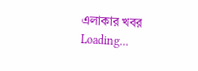এলাকার খবর
Loading...